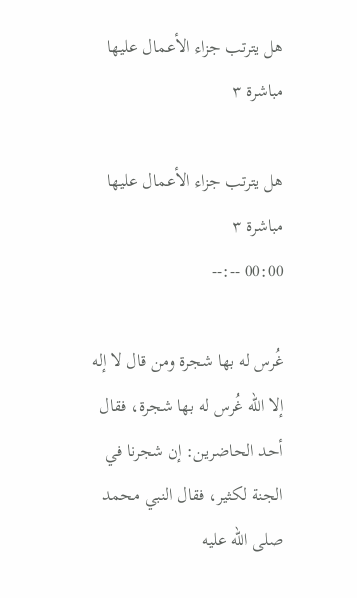هل يترتب جزاء الأعمال عليها مباشرة ٣

هل يترتب جزاء الأعمال عليها مباشرة ٣
00:00 --:--

غُرس له بها شجرة ومن قال لا إله إلا الله غُرس له بها شجرة، فقال أحد الحاضرين: إن شجرنا في الجنة لكثير، فقال النبي محمد صلى الله عليه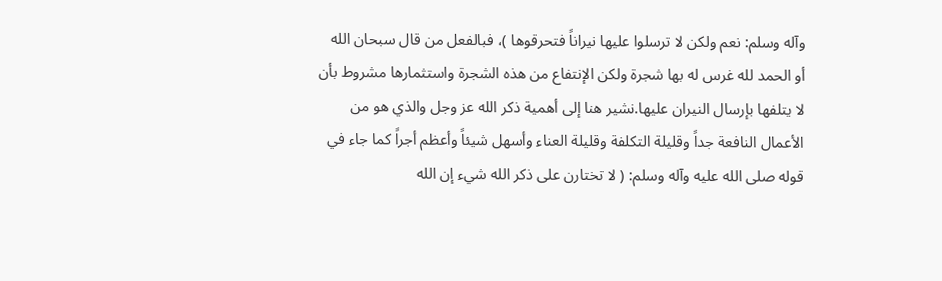وآله وسلم: نعم ولكن لا ترسلوا عليها نيراناً فتحرقوها )، فبالفعل من قال سبحان الله أو الحمد لله غرس له بها شجرة ولكن الإنتفاع من هذه الشجرة واستثمارها مشروط بأن لا يتلفها بإرسال النيران عليها.نشير هنا إلى أهمية ذكر الله عز وجل والذي هو من الأعمال النافعة جداً وقليلة التكلفة وقليلة العناء وأسهل شيئاً وأعظم أجراً كما جاء في قوله صلى الله عليه وآله وسلم: ( لا تختارن على ذكر الله شيء إن الله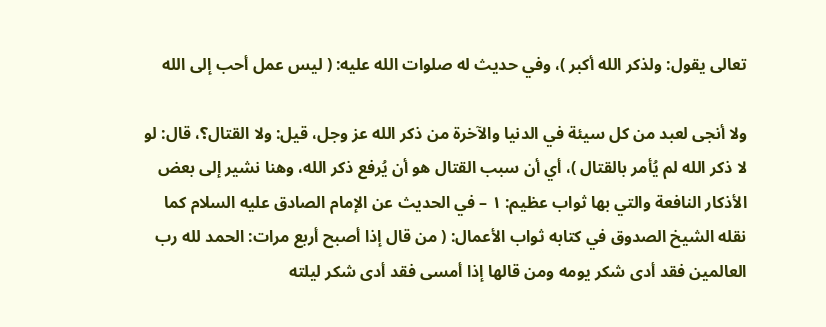تعالى يقول: ولذكر الله أكبر )، وفي حديث له صلوات الله عليه: ( ليس عمل أحب إلى الله

ولا أنجى لعبد من كل سيئة في الدنيا والآخرة من ذكر الله عز وجل، قيل: ولا القتال؟، قال: لو لا ذكر الله لم يُأمر بالقتال )، أي أن سبب القتال هو أن يُرفع ذكر الله، وهنا نشير إلى بعض الأذكار النافعة والتي بها ثواب عظيم: ١ – في الحديث عن الإمام الصادق عليه السلام كما نقله الشيخ الصدوق في كتابه ثواب الأعمال: ( من قال إذا أصبح أربع مرات: الحمد لله رب العالمين فقد أدى شكر يومه ومن قالها إذا أمسى فقد أدى شكر ليلته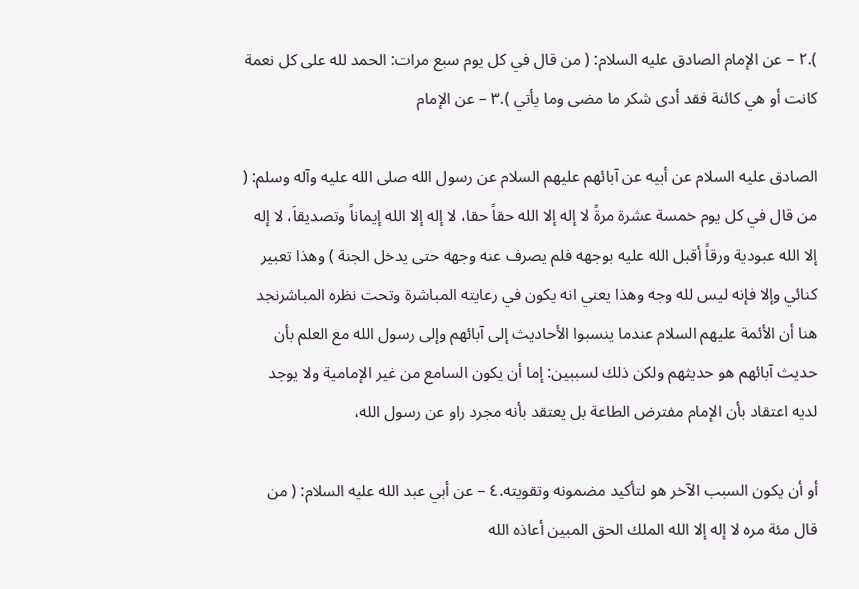).٢ – عن الإمام الصادق عليه السلام: ( من قال في كل يوم سبع مرات: الحمد لله على كل نعمة كانت أو هي كائنة فقد أدى شكر ما مضى وما يأتي ).٣ – عن الإمام

الصادق عليه السلام عن أبيه عن آبائهم عليهم السلام عن رسول الله صلى الله عليه وآله وسلم: ( من قال في كل يوم خمسة عشرة مرةً لا إله إلا الله حقاً حقا، لا إله إلا الله إيماناً وتصديقاَ، لا إله إلا الله عبودية ورقاً أقبل الله عليه بوجهه فلم يصرف عنه وجهه حتى يدخل الجنة ) وهذا تعبير كنائي وإلا فإنه ليس لله وجه وهذا يعني انه يكون في رعايته المباشرة وتحت نظره المباشرنجد هنا أن الأئمة عليهم السلام عندما ينسبوا الأحاديث إلى آبائهم وإلى رسول الله مع العلم بأن حديث آبائهم هو حديثهم ولكن ذلك لسببين: إما أن يكون السامع من غير الإمامية ولا يوجد لديه اعتقاد بأن الإمام مفترض الطاعة بل يعتقد بأنه مجرد راو عن رسول الله،

أو أن يكون السبب الآخر هو لتأكيد مضمونه وتقويته.٤ – عن أبي عبد الله عليه السلام: ( من قال مئة مره لا إله إلا الله الملك الحق المبين أعاذه الله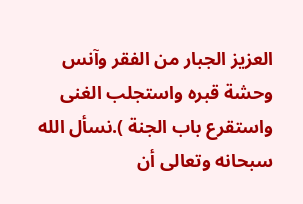العزيز الجبار من الفقر وآنس وحشة قبره واستجلب الغنى واستقرع باب الجنة ).نسأل الله سبحانه وتعالى أن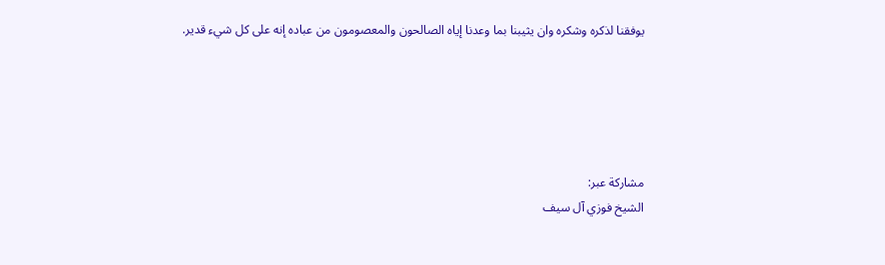يوفقنا لذكره وشكره وان يثيبنا بما وعدنا إياه الصالحون والمعصومون من عباده إنه على كل شيء قدير.





مشاركة عبر:
الشيخ فوزي آل سيف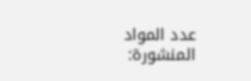عدد المواد المنشورة: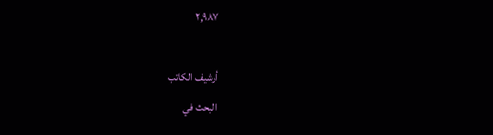٢,٩٨٧

أرشيف الكاتب
البحث في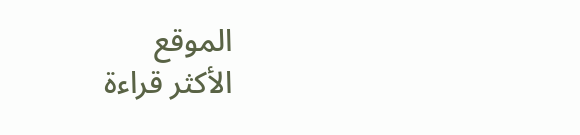الموقع
الأكثر قراءة